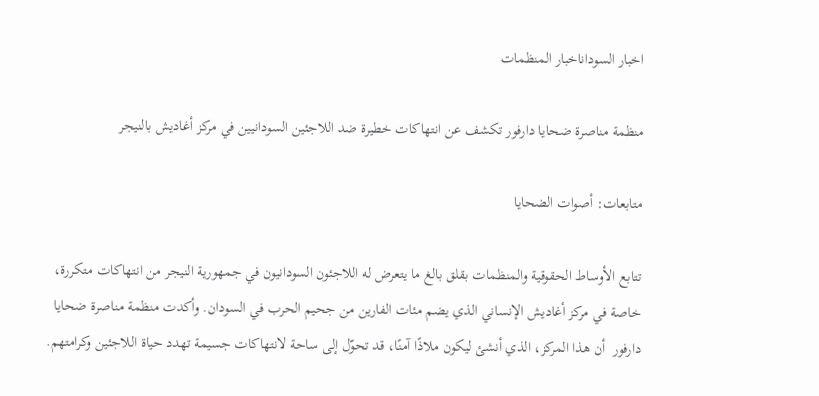اخبار السوداناخبار المنظمات

منظمة مناصرة ضحايا دارفور تكشف عن انتهاكات خطيرة ضد اللاجئين السودانيين في مركز أغاديش بالنيجر

متابعات: أصوات الضحايا

تتابع الأوساط الحقوقية والمنظمات بقلق بالغ ما يتعرض له اللاجئون السودانيون في جمهورية النيجر من انتهاكات متكررة، خاصة في مركز أغاديش الإنساني الذي يضم مئات الفارين من جحيم الحرب في السودان. وأكدت منظمة مناصرة ضحايا دارفور  أن هذا المركز، الذي أنشئ ليكون ملاذًا آمنًا، قد تحوّل إلى ساحة لانتهاكات جسيمة تهدد حياة اللاجئين وكرامتهم.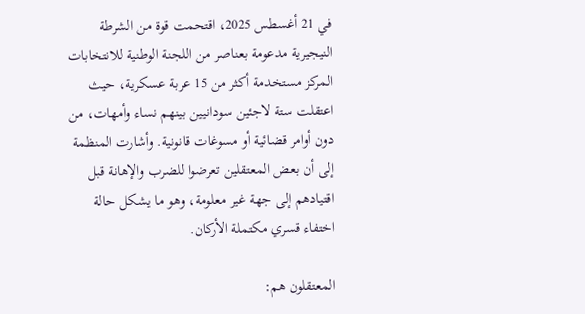في 21 أغسطس 2025، اقتحمت قوة من الشرطة النيجيرية مدعومة بعناصر من اللجنة الوطنية للانتخابات المركز مستخدمة أكثر من 15 عربة عسكرية، حيث اعتقلت ستة لاجئين سودانيين بينهم نساء وأمهات، من دون أوامر قضائية أو مسوغات قانونية. وأشارت المنظمة إلى أن بعض المعتقلين تعرضوا للضرب والإهانة قبل اقتيادهم إلى جهة غير معلومة، وهو ما يشكل حالة اختفاء قسري مكتملة الأركان.

المعتقلون هم: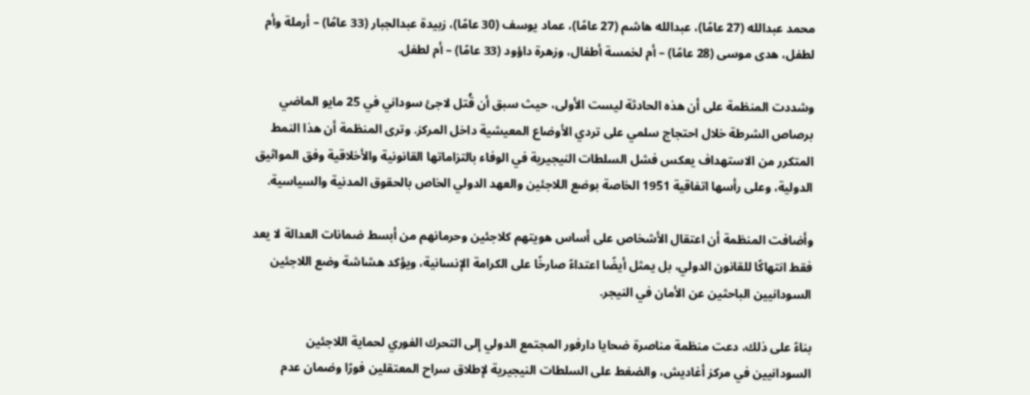محمد عبدالله (27 عامًا)، عبدالله هاشم (27 عامًا)، عماد يوسف (30 عامًا)، زبيدة عبدالجبار (33 عامًا) – أرملة وأم لطفل، هدى موسى (28 عامًا) – أم لخمسة أطفال، وزهرة داؤود (33 عامًا) – أم لطفل.

وشددت المنظمة على أن هذه الحادثة ليست الأولى، حيث سبق أن قُتل لاجئ سوداني في 25 مايو الماضي برصاص الشرطة خلال احتجاج سلمي على تردي الأوضاع المعيشية داخل المركز. وترى المنظمة أن هذا النمط المتكرر من الاستهداف يعكس فشل السلطات النيجيرية في الوفاء بالتزاماتها القانونية والأخلاقية وفق المواثيق الدولية، وعلى رأسها اتفاقية 1951 الخاصة بوضع اللاجئين والعهد الدولي الخاص بالحقوق المدنية والسياسية.

وأضافت المنظمة أن اعتقال الأشخاص على أساس هويتهم كلاجئين وحرمانهم من أبسط ضمانات العدالة لا يعد فقط انتهاكًا للقانون الدولي، بل يمثل أيضًا اعتداءً صارخًا على الكرامة الإنسانية، ويؤكد هشاشة وضع اللاجئين السودانيين الباحثين عن الأمان في النيجر.

بناءً على ذلك، دعت منظمة مناصرة ضحايا دارفور المجتمع الدولي إلى التحرك الفوري لحماية اللاجئين السودانيين في مركز أغاديش، والضغط على السلطات النيجيرية لإطلاق سراح المعتقلين فورًا وضمان عدم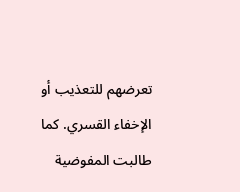تعرضهم للتعذيب أو الإخفاء القسري. كما طالبت المفوضية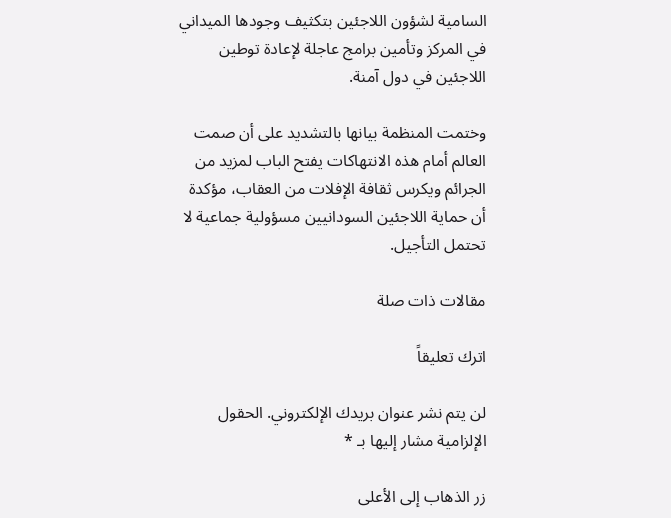السامية لشؤون اللاجئين بتكثيف وجودها الميداني في المركز وتأمين برامج عاجلة لإعادة توطين اللاجئين في دول آمنة.

وختمت المنظمة بيانها بالتشديد على أن صمت العالم أمام هذه الانتهاكات يفتح الباب لمزيد من الجرائم ويكرس ثقافة الإفلات من العقاب، مؤكدة أن حماية اللاجئين السودانيين مسؤولية جماعية لا تحتمل التأجيل.

مقالات ذات صلة

اترك تعليقاً

لن يتم نشر عنوان بريدك الإلكتروني. الحقول الإلزامية مشار إليها بـ *

زر الذهاب إلى الأعلى